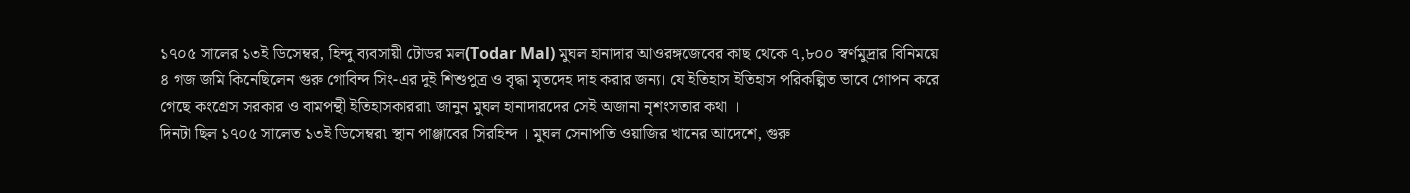১৭০৫ সালের ১৩ই ডিসেম্বর, হিন্দু ব্যবসায়ী টোডর মল(Todar Mal) মুঘল হানাদার আওরঙ্গজেবের কাছ থেকে ৭,৮০০ স্বর্ণমুদ্রার বিনিময়ে ৪ গজ জমি কিনেছিলেন গুরু গোবিন্দ সিং-এর দুই শিশুপুত্র ও বৃদ্ধা মৃতদেহ দাহ করার জন্য। যে ইতিহাস ইতিহাস পরিকল্পিত ভাবে গোপন করে গেছে কংগ্রেস সরকার ও বামপন্থী ইতিহাসকাররা৷ জানুন মুঘল হানাদারদের সেই অজানা নৃশংসতার কথা ।
দিনটা ছিল ১৭০৫ সালেত ১৩ই ডিসেম্বর৷ স্থান পাঞ্জাবের সিরহিন্দ । মুঘল সেনাপতি ওয়াজির খানের আদেশে, গুরু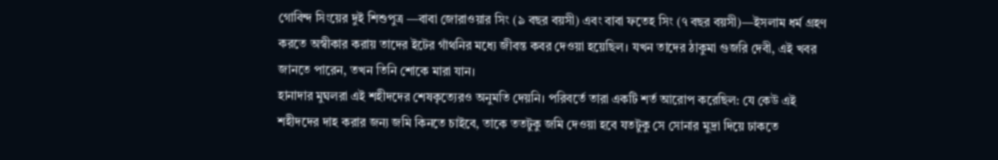গোবিন্দ সিংয়ের দুই শিশুপুত্র —বাবা জোরাওয়ার সিং (৯ বছর বয়সী) এবং বাবা ফতেহ সিং (৭ বছর বয়সী)—ইসলাম ধর্ম গ্রহণ করতে অস্বীকার করায় তাদের ইটের গাঁথনির মধ্যে জীবন্ত কবর দেওয়া হয়েছিল। যখন তাদের ঠাকুমা গুজরি দেবী, এই খবর জানতে পারেন, তখন তিনি শোকে মারা যান।
হানাদার মুঘলরা এই শহীদদের শেষকৃত্যেরও অনুমতি দেয়নি। পরিবর্তে তারা একটি শর্ত আরোপ করেছিল: যে কেউ এই শহীদদের দাহ করার জন্য জমি কিনতে চাইবে, তাকে ততটুকু জমি দেওয়া হবে যতটুকু সে সোনার মুদ্রা দিয়ে ঢাকতে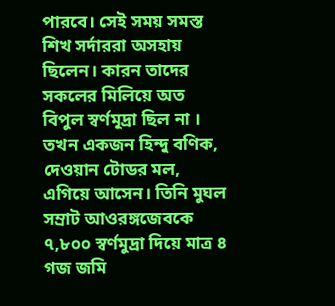পারবে। সেই সময় সমস্ত শিখ সর্দাররা অসহায় ছিলেন। কারন তাদের সকলের মিলিয়ে অত বিপুল স্বর্ণমূদ্রা ছিল না । তখন একজন হিন্দু বণিক, দেওয়ান টোডর মল, এগিয়ে আসেন। তিনি মুঘল সম্রাট আওরঙ্গজেবকে ৭,৮০০ স্বর্ণমুদ্রা দিয়ে মাত্র ৪ গজ জমি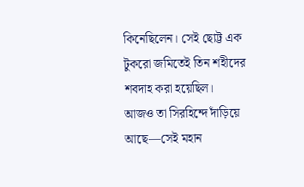কিনেছিলেন। সেই ছোট্ট এক টুকরো জমিতেই তিন শহীদের শবদাহ করা হয়েছিল।
আজও তা সিরহিন্দে দাঁড়িয়ে আছে—সেই মহান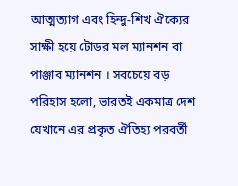আত্মত্যাগ এবং হিন্দু-শিখ ঐক্যের সাক্ষী হয়ে টোডর মল ম্যানশন বা পাঞ্জাব ম্যানশন । সবচেয়ে বড় পরিহাস হলো, ভারতই একমাত্র দেশ যেখানে এর প্রকৃত ঐতিহ্য পরবর্তী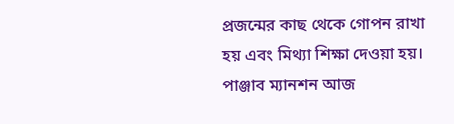প্রজন্মের কাছ থেকে গোপন রাখা হয় এবং মিথ্যা শিক্ষা দেওয়া হয়। পাঞ্জাব ম্যানশন আজ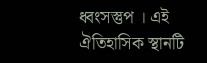ধ্বংসস্তুপ । এই ঐতিহাসিক স্থানটি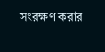সংরক্ষণ করার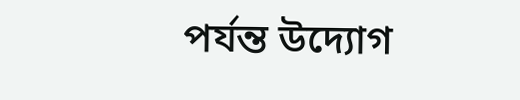পর্যন্ত উদ্যোগ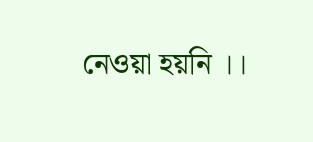নেওয়া হয়নি ।।